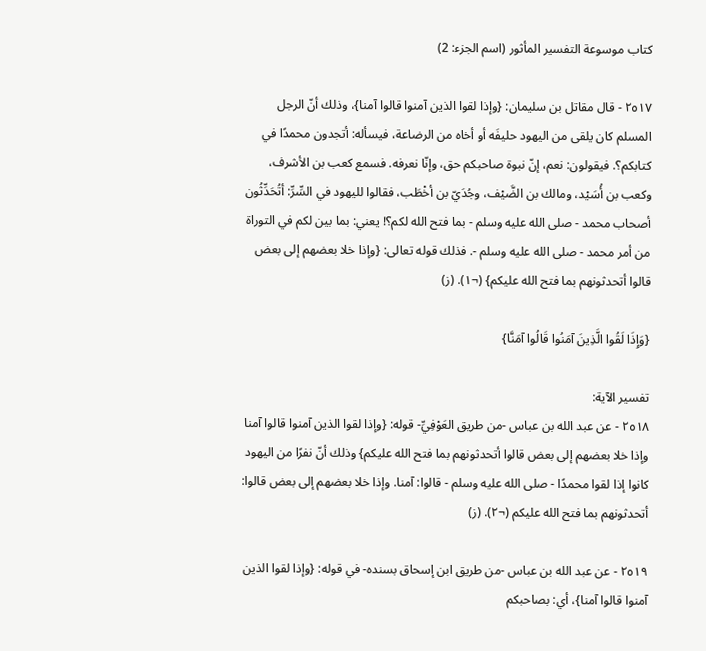كتاب موسوعة التفسير المأثور (اسم الجزء: 2)

٢٥١٧ - قال مقاتل بن سليمان: {وإذا لقوا الذين آمنوا قالوا آمنا}، وذلك أنّ الرجل المسلم كان يلقى من اليهود حليفَه أو أخاه من الرضاعة، فيسأله: أتجدون محمدًا في كتابكم؟. فيقولون: نعم، إنّ نبوة صاحبكم حق، وإنّا نعرفه. فسمع كعب بن الأشرف، وكعب بن أُسَيْد، ومالك بن الضَّيْف، وجُدَيّ بن أخْطَب، فقالوا لليهود في السِّرِّ: أتُحَدِّثُون أصحاب محمد - صلى الله عليه وسلم - بما فتح الله لكم؟! يعني: بما بين لكم في التوراة من أمر محمد - صلى الله عليه وسلم -. فذلك قوله تعالى: {وإذا خلا بعضهم إلى بعض قالوا أتحدثونهم بما فتح الله عليكم} (¬١). (ز)

{وَإِذَا لَقُوا الَّذِينَ آمَنُوا قَالُوا آمَنَّا}

تفسير الآية:
٢٥١٨ - عن عبد الله بن عباس -من طريق العَوْفِيِّ- قوله: {وإذا لقوا الذين آمنوا قالوا آمنا وإذا خلا بعضهم إلى بعض قالوا أتحدثونهم بما فتح الله عليكم} وذلك أنّ نفرًا من اليهود كانوا إذا لقوا محمدًا - صلى الله عليه وسلم - قالوا: آمنا. وإذا خلا بعضهم إلى بعض قالوا: أتحدثونهم بما فتح الله عليكم (¬٢). (ز)

٢٥١٩ - عن عبد الله بن عباس -من طريق ابن إسحاق بسنده- في قوله: {وإذا لقوا الذين آمنوا قالوا آمنا}، أي: بصاحبكم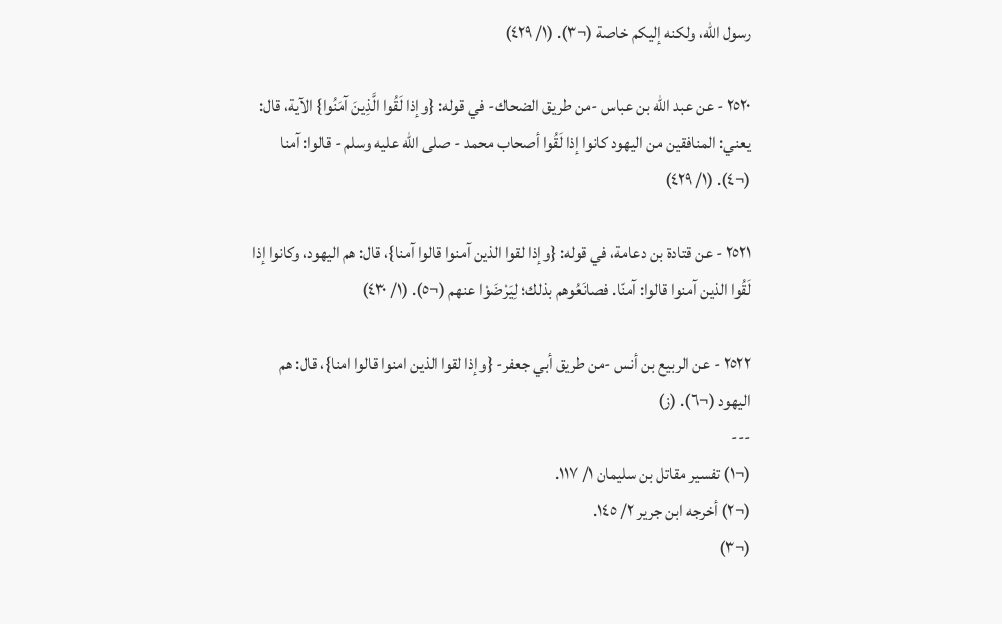رسول الله، ولكنه إليكم خاصة (¬٣). (١/ ٤٢٩)

٢٥٢٠ - عن عبد الله بن عباس -من طريق الضحاك- في قوله: {وإذا لَقُوا الَّذِينَ آمَنُوا} الآية، قال: يعني: المنافقين من اليهود كانوا إذا لَقُوا أصحاب محمد - صلى الله عليه وسلم - قالوا: آمنا (¬٤). (١/ ٤٢٩)

٢٥٢١ - عن قتادة بن دعامة، في قوله: {وإذا لقوا الذين آمنوا قالوا آمنا}، قال: هم اليهود، وكانوا إذا لَقُوا الذين آمنوا قالوا: آمنّا. فصانَعُوهم بذلك؛ لِيَرْضَوْا عنهم (¬٥). (١/ ٤٣٠)

٢٥٢٢ - عن الربيع بن أنس -من طريق أبي جعفر- {وإذا لقوا الذين امنوا قالوا امنا}، قال: هم اليهود (¬٦). (ز)
---
(¬١) تفسير مقاتل بن سليمان ١/ ١١٧.
(¬٢) أخرجه ابن جرير ٢/ ١٤٥.
(¬٣)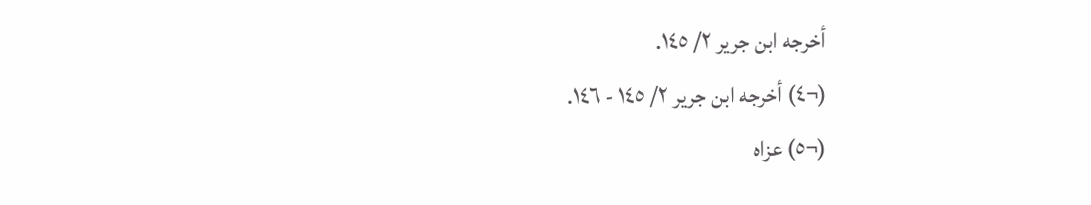أخرجه ابن جرير ٢/ ١٤٥.
(¬٤) أخرجه ابن جرير ٢/ ١٤٥ - ١٤٦.
(¬٥) عزاه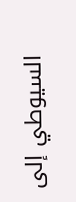السيوطي إلى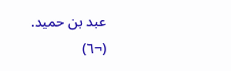عبد بن حميد.
(¬٦)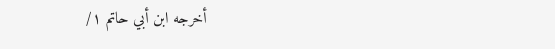أخرجه ابن أبي حاتم ١/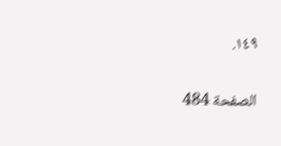١٤٩.

الصفحة 484